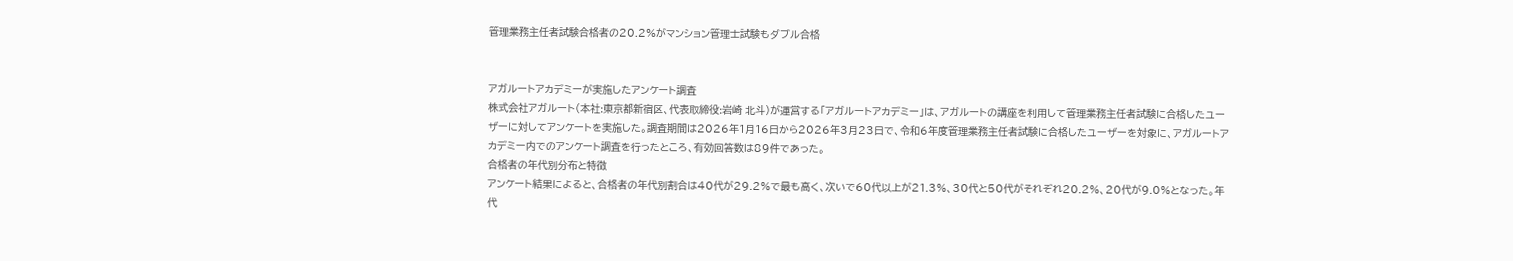管理業務主任者試験合格者の20.2%がマンション管理士試験もダブル合格


アガルートアカデミーが実施したアンケート調査
株式会社アガルート(本社:東京都新宿区、代表取締役:岩崎 北斗)が運営する「アガルートアカデミー」は、アガルートの講座を利用して管理業務主任者試験に合格したユーザーに対してアンケートを実施した。調査期間は2026年1月16日から2026年3月23日で、令和6年度管理業務主任者試験に合格したユーザーを対象に、アガルートアカデミー内でのアンケート調査を行ったところ、有効回答数は89件であった。
合格者の年代別分布と特徴
アンケート結果によると、合格者の年代別割合は40代が29.2%で最も高く、次いで60代以上が21.3%、30代と50代がそれぞれ20.2%、20代が9.0%となった。年代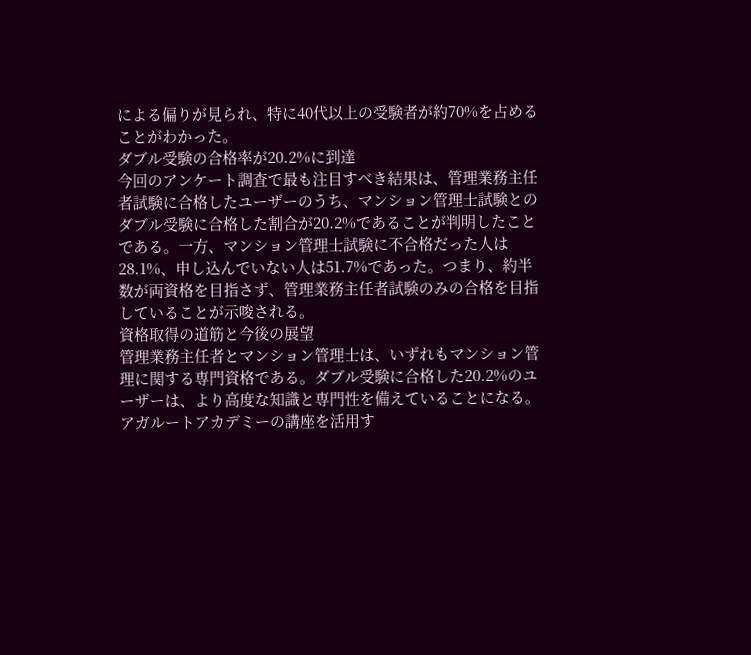による偏りが見られ、特に40代以上の受験者が約70%を占めることがわかった。
ダブル受験の合格率が20.2%に到達
今回のアンケート調査で最も注目すべき結果は、管理業務主任者試験に合格したユーザーのうち、マンション管理士試験とのダブル受験に合格した割合が20.2%であることが判明したことである。一方、マンション管理士試験に不合格だった人は28.1%、申し込んでいない人は51.7%であった。つまり、約半数が両資格を目指さず、管理業務主任者試験のみの合格を目指していることが示唆される。
資格取得の道筋と今後の展望
管理業務主任者とマンション管理士は、いずれもマンション管理に関する専門資格である。ダブル受験に合格した20.2%のユーザーは、より高度な知識と専門性を備えていることになる。アガルートアカデミーの講座を活用す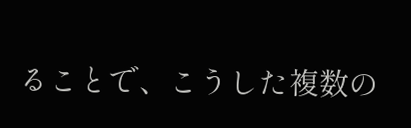ることで、こうした複数の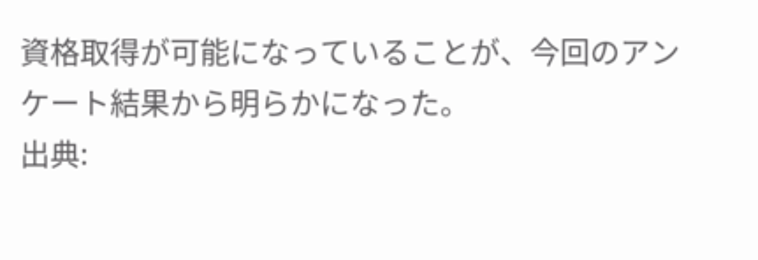資格取得が可能になっていることが、今回のアンケート結果から明らかになった。
出典: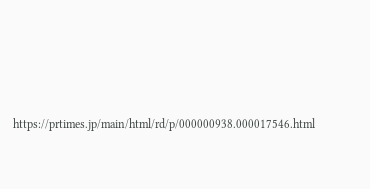https://prtimes.jp/main/html/rd/p/000000938.000017546.html